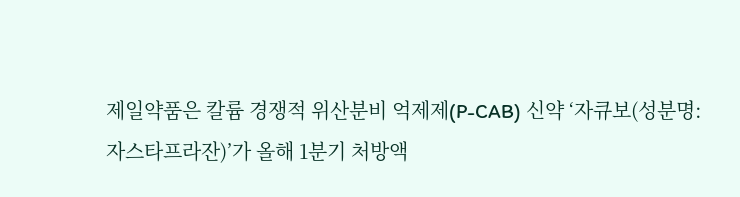제일약품은 칼륨 경쟁적 위산분비 억제제(P-CAB) 신약 ‘자큐보(성분명: 자스타프라잔)’가 올해 1분기 처방액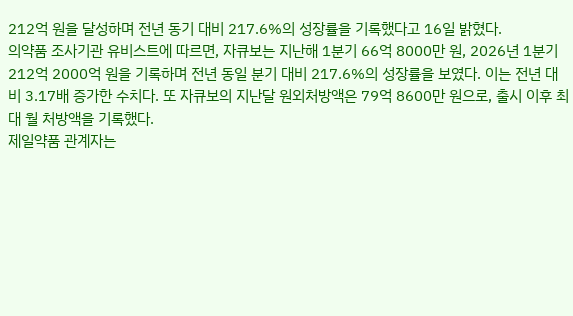212억 원을 달성하며 전년 동기 대비 217.6%의 성장률을 기록했다고 16일 밝혔다.
의약품 조사기관 유비스트에 따르면, 자큐보는 지난해 1분기 66억 8000만 원, 2026년 1분기 212억 2000억 원을 기록하며 전년 동일 분기 대비 217.6%의 성장률을 보였다. 이는 전년 대비 3.17배 증가한 수치다. 또 자큐보의 지난달 원외처방액은 79억 8600만 원으로, 출시 이후 최대 월 처방액을 기록했다.
제일약품 관계자는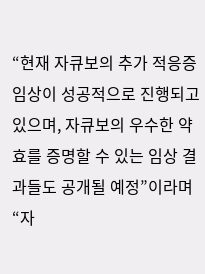“현재 자큐보의 추가 적응증 임상이 성공적으로 진행되고 있으며, 자큐보의 우수한 약효를 증명할 수 있는 임상 결과들도 공개될 예정”이라며 “자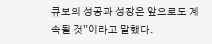큐보의 성공과 성장은 앞으로도 계속될 것”이라고 말했다.